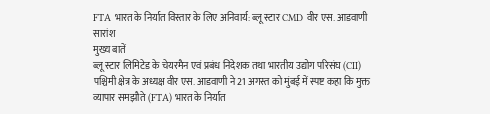FTA भारत के निर्यात विस्तार के लिए अनिवार्य: ब्लू स्टार CMD वीर एस. आडवाणी
सारांश
मुख्य बातें
ब्लू स्टार लिमिटेड के चेयरमैन एवं प्रबंध निदेशक तथा भारतीय उद्योग परिसंघ (CII) पश्चिमी क्षेत्र के अध्यक्ष वीर एस. आडवाणी ने 21 अगस्त को मुंबई में स्पष्ट कहा कि मुक्त व्यापार समझौते (FTA) भारत के निर्यात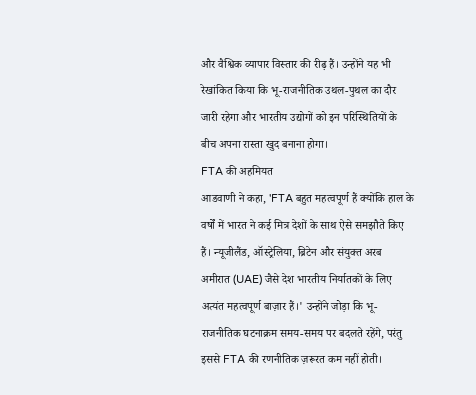और वैश्विक व्यापार विस्तार की रीढ़ हैं। उन्होंने यह भी रेखांकित किया कि भू-राजनीतिक उथल-पुथल का दौर जारी रहेगा और भारतीय उद्योगों को इन परिस्थितियों के बीच अपना रास्ता खुद बनाना होगा।
FTA की अहमियत
आडवाणी ने कहा, 'FTA बहुत महत्वपूर्ण हैं क्योंकि हाल के वर्षों में भारत ने कई मित्र देशों के साथ ऐसे समझौते किए हैं। न्यूजीलैंड, ऑस्ट्रेलिया, ब्रिटेन और संयुक्त अरब अमीरात (UAE) जैसे देश भारतीय निर्यातकों के लिए अत्यंत महत्वपूर्ण बाज़ार हैं।' उन्होंने जोड़ा कि भू-राजनीतिक घटनाक्रम समय-समय पर बदलते रहेंगे, परंतु इससे FTA की रणनीतिक ज़रूरत कम नहीं होती।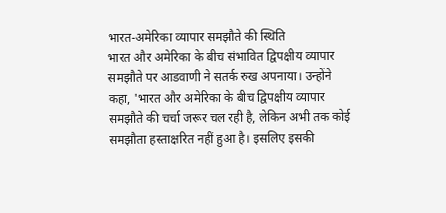भारत-अमेरिका व्यापार समझौते की स्थिति
भारत और अमेरिका के बीच संभावित द्विपक्षीय व्यापार समझौते पर आडवाणी ने सतर्क रुख अपनाया। उन्होंने कहा, 'भारत और अमेरिका के बीच द्विपक्षीय व्यापार समझौते की चर्चा जरूर चल रही है, लेकिन अभी तक कोई समझौता हस्ताक्षरित नहीं हुआ है। इसलिए इसकी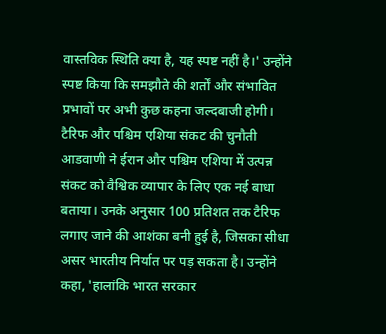वास्तविक स्थिति क्या है, यह स्पष्ट नहीं है।' उन्होंने स्पष्ट किया कि समझौते की शर्तों और संभावित प्रभावों पर अभी कुछ कहना जल्दबाजी होगी।
टैरिफ और पश्चिम एशिया संकट की चुनौती
आडवाणी ने ईरान और पश्चिम एशिया में उत्पन्न संकट को वैश्विक व्यापार के लिए एक नई बाधा बताया। उनके अनुसार 100 प्रतिशत तक टैरिफ लगाए जाने की आशंका बनी हुई है, जिसका सीधा असर भारतीय निर्यात पर पड़ सकता है। उन्होंने कहा, 'हालांकि भारत सरकार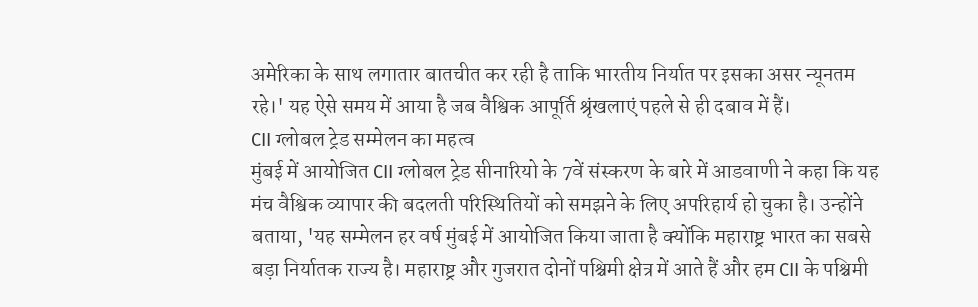अमेरिका के साथ लगातार बातचीत कर रही है ताकि भारतीय निर्यात पर इसका असर न्यूनतम रहे।' यह ऐसे समय में आया है जब वैश्विक आपूर्ति श्रृंखलाएं पहले से ही दबाव में हैं।
CII ग्लोबल ट्रेड सम्मेलन का महत्व
मुंबई में आयोजित CII ग्लोबल ट्रेड सीनारियो के 7वें संस्करण के बारे में आडवाणी ने कहा कि यह मंच वैश्विक व्यापार की बदलती परिस्थितियों को समझने के लिए अपरिहार्य हो चुका है। उन्होंने बताया, 'यह सम्मेलन हर वर्ष मुंबई में आयोजित किया जाता है क्योंकि महाराष्ट्र भारत का सबसे बड़ा निर्यातक राज्य है। महाराष्ट्र और गुजरात दोनों पश्चिमी क्षेत्र में आते हैं और हम CII के पश्चिमी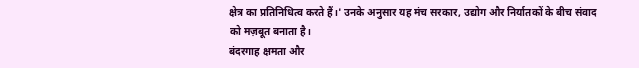क्षेत्र का प्रतिनिधित्व करते हैं।' उनके अनुसार यह मंच सरकार, उद्योग और निर्यातकों के बीच संवाद को मज़बूत बनाता है।
बंदरगाह क्षमता और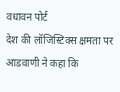वधावन पोर्ट
देश की लॉजिस्टिक्स क्षमता पर आडवाणी ने कहा कि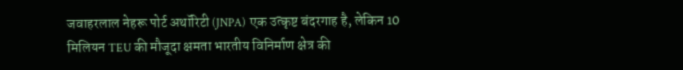जवाहरलाल नेहरू पोर्ट अथॉरिटी (JNPA) एक उत्कृष्ट बंदरगाह है, लेकिन 10 मिलियन TEU की मौजूदा क्षमता भारतीय विनिर्माण क्षेत्र की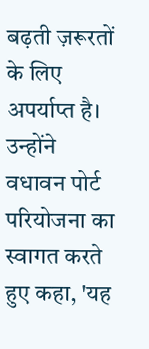बढ़ती ज़रूरतों के लिए अपर्याप्त है। उन्होंने वधावन पोर्ट परियोजना का स्वागत करते हुए कहा, 'यह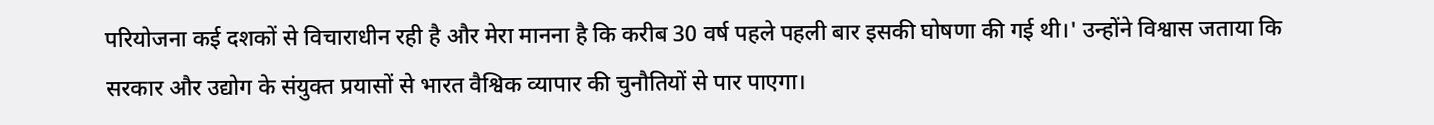परियोजना कई दशकों से विचाराधीन रही है और मेरा मानना है कि करीब 30 वर्ष पहले पहली बार इसकी घोषणा की गई थी।' उन्होंने विश्वास जताया कि सरकार और उद्योग के संयुक्त प्रयासों से भारत वैश्विक व्यापार की चुनौतियों से पार पाएगा।